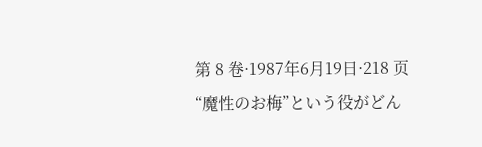第 8 卷·1987年6月19日·218 页
“魔性のお梅”という役がどん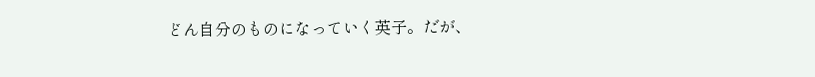どん自分のものになっていく英子。だが、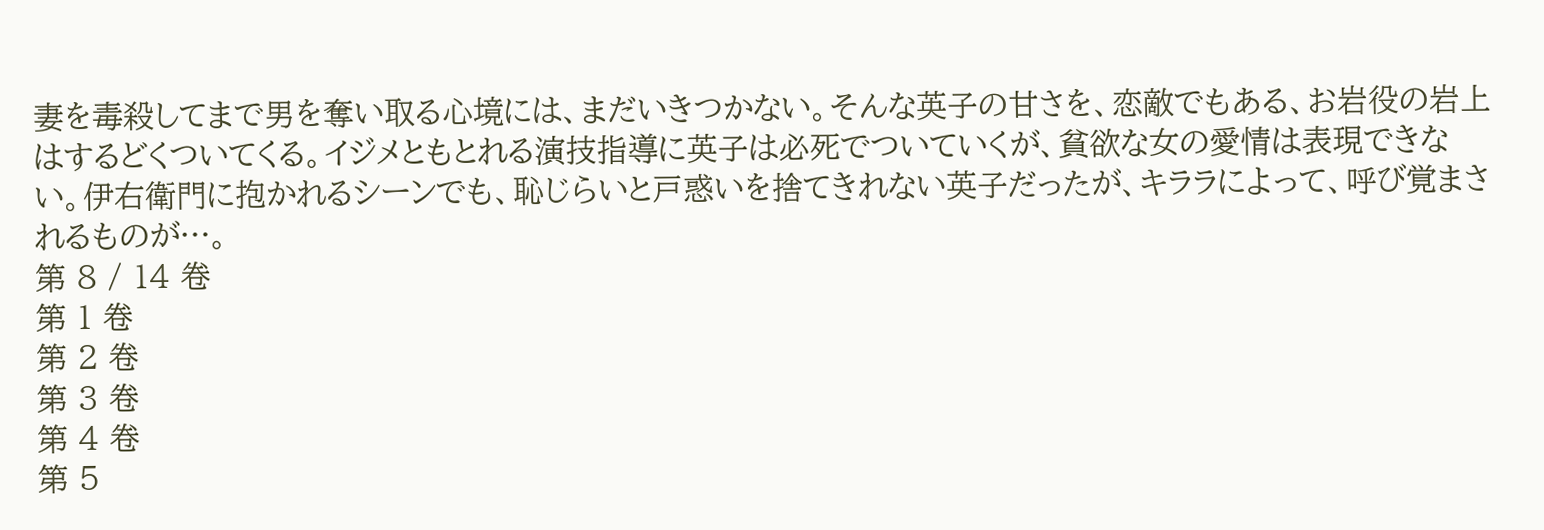妻を毒殺してまで男を奪い取る心境には、まだいきつかない。そんな英子の甘さを、恋敵でもある、お岩役の岩上はするどくついてくる。イジメともとれる演技指導に英子は必死でついていくが、貧欲な女の愛情は表現できない。伊右衛門に抱かれるシーンでも、恥じらいと戸惑いを捨てきれない英子だったが、キララによって、呼び覚まされるものが…。
第 8 / 14 卷
第 1 卷
第 2 卷
第 3 卷
第 4 卷
第 5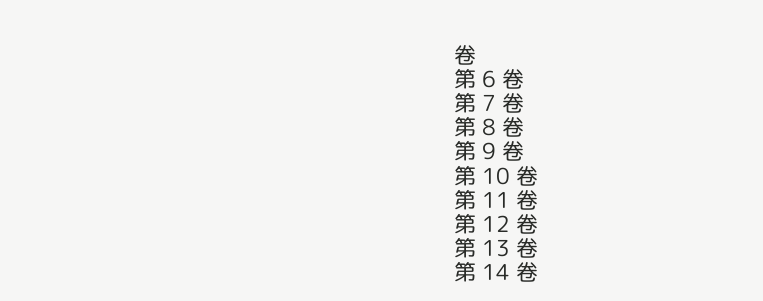卷
第 6 卷
第 7 卷
第 8 卷
第 9 卷
第 10 卷
第 11 卷
第 12 卷
第 13 卷
第 14 卷